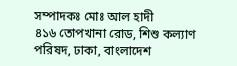সম্পাদকঃ মোঃ আল হাদী
৪১৬ তোপখানা রোড, শিশু কল্যাণ পরিষদ, ঢাকা, বাংলাদেশ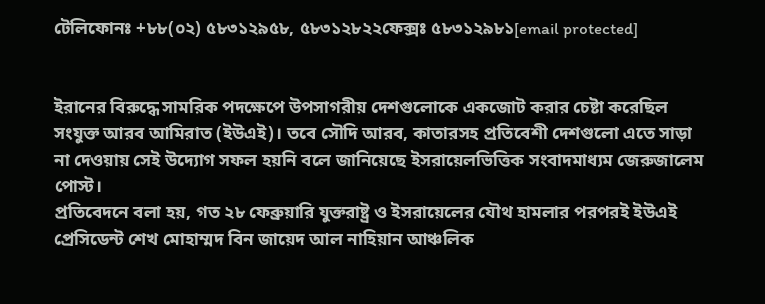টেলিফোনঃ +৮৮(০২) ৫৮৩১২৯৫৮, ৫৮৩১২৮২২ফেক্সঃ ৫৮৩১২৯৮১[email protected]


ইরানের বিরুদ্ধে সামরিক পদক্ষেপে উপসাগরীয় দেশগুলোকে একজোট করার চেষ্টা করেছিল সংযুক্ত আরব আমিরাত (ইউএই)। তবে সৌদি আরব, কাতারসহ প্রতিবেশী দেশগুলো এতে সাড়া না দেওয়ায় সেই উদ্যোগ সফল হয়নি বলে জানিয়েছে ইসরায়েলভিত্তিক সংবাদমাধ্যম জেরুজালেম পোস্ট।
প্রতিবেদনে বলা হয়, গত ২৮ ফেব্রুয়ারি যুক্তরাষ্ট্র ও ইসরায়েলের যৌথ হামলার পরপরই ইউএই প্রেসিডেন্ট শেখ মোহাম্মদ বিন জায়েদ আল নাহিয়ান আঞ্চলিক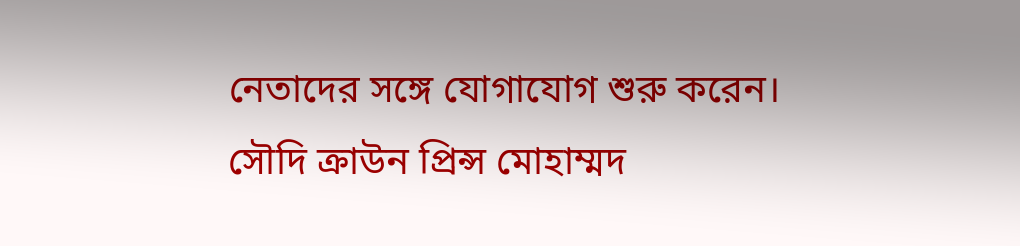নেতাদের সঙ্গে যোগাযোগ শুরু করেন। সৌদি ক্রাউন প্রিন্স মোহাম্মদ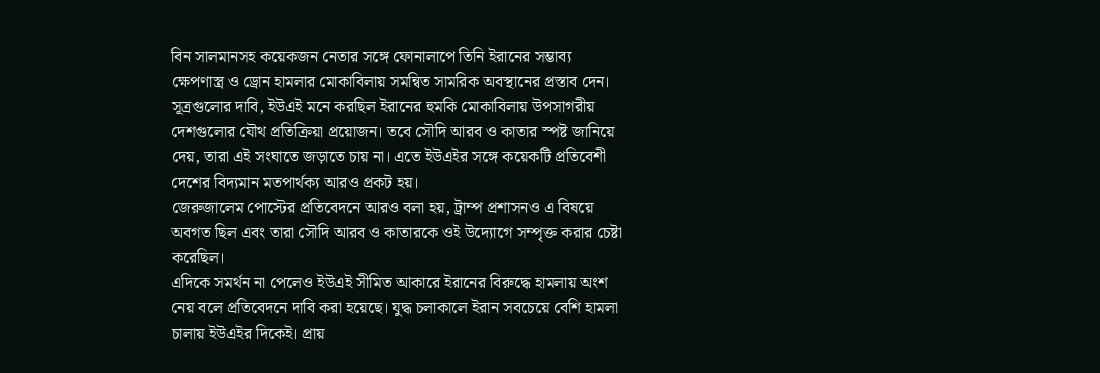বিন সালমানসহ কয়েকজন নেতার সঙ্গে ফোনালাপে তিনি ইরানের সম্ভাব্য ক্ষেপণাস্ত্র ও ড্রোন হামলার মোকাবিলায় সমন্বিত সামরিক অবস্থানের প্রস্তাব দেন।
সূত্রগুলোর দাবি, ইউএই মনে করছিল ইরানের হুমকি মোকাবিলায় উপসাগরীয় দেশগুলোর যৌথ প্রতিক্রিয়া প্রয়োজন। তবে সৌদি আরব ও কাতার স্পষ্ট জানিয়ে দেয়, তারা এই সংঘাতে জড়াতে চায় না। এতে ইউএইর সঙ্গে কয়েকটি প্রতিবেশী দেশের বিদ্যমান মতপার্থক্য আরও প্রকট হয়।
জেরুজালেম পোস্টের প্রতিবেদনে আরও বলা হয়, ট্রাম্প প্রশাসনও এ বিষয়ে অবগত ছিল এবং তারা সৌদি আরব ও কাতারকে ওই উদ্যোগে সম্পৃক্ত করার চেষ্টা করেছিল।
এদিকে সমর্থন না পেলেও ইউএই সীমিত আকারে ইরানের বিরুদ্ধে হামলায় অংশ নেয় বলে প্রতিবেদনে দাবি করা হয়েছে। যুদ্ধ চলাকালে ইরান সবচেয়ে বেশি হামলা চালায় ইউএইর দিকেই। প্রায়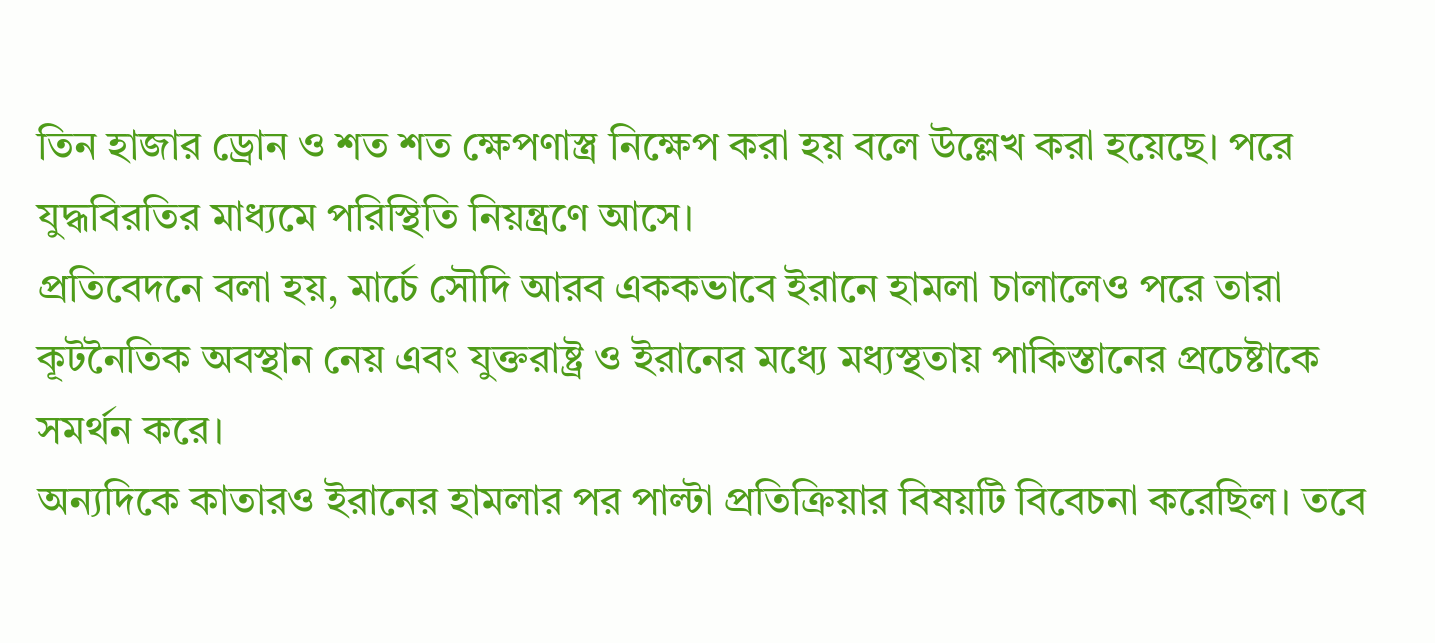তিন হাজার ড্রোন ও শত শত ক্ষেপণাস্ত্র নিক্ষেপ করা হয় বলে উল্লেখ করা হয়েছে। পরে যুদ্ধবিরতির মাধ্যমে পরিস্থিতি নিয়ন্ত্রণে আসে।
প্রতিবেদনে বলা হয়, মার্চে সৌদি আরব এককভাবে ইরানে হামলা চালালেও পরে তারা কূটনৈতিক অবস্থান নেয় এবং যুক্তরাষ্ট্র ও ইরানের মধ্যে মধ্যস্থতায় পাকিস্তানের প্রচেষ্টাকে সমর্থন করে।
অন্যদিকে কাতারও ইরানের হামলার পর পাল্টা প্রতিক্রিয়ার বিষয়টি বিবেচনা করেছিল। তবে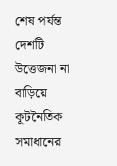শেষ পর্যন্ত দেশটি উত্তেজনা না বাড়িয়ে কূটনৈতিক সমাধানের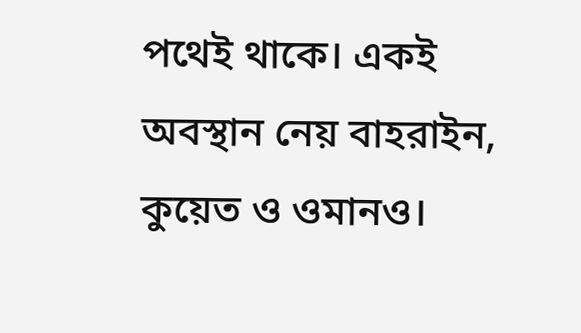পথেই থাকে। একই অবস্থান নেয় বাহরাইন, কুয়েত ও ওমানও।